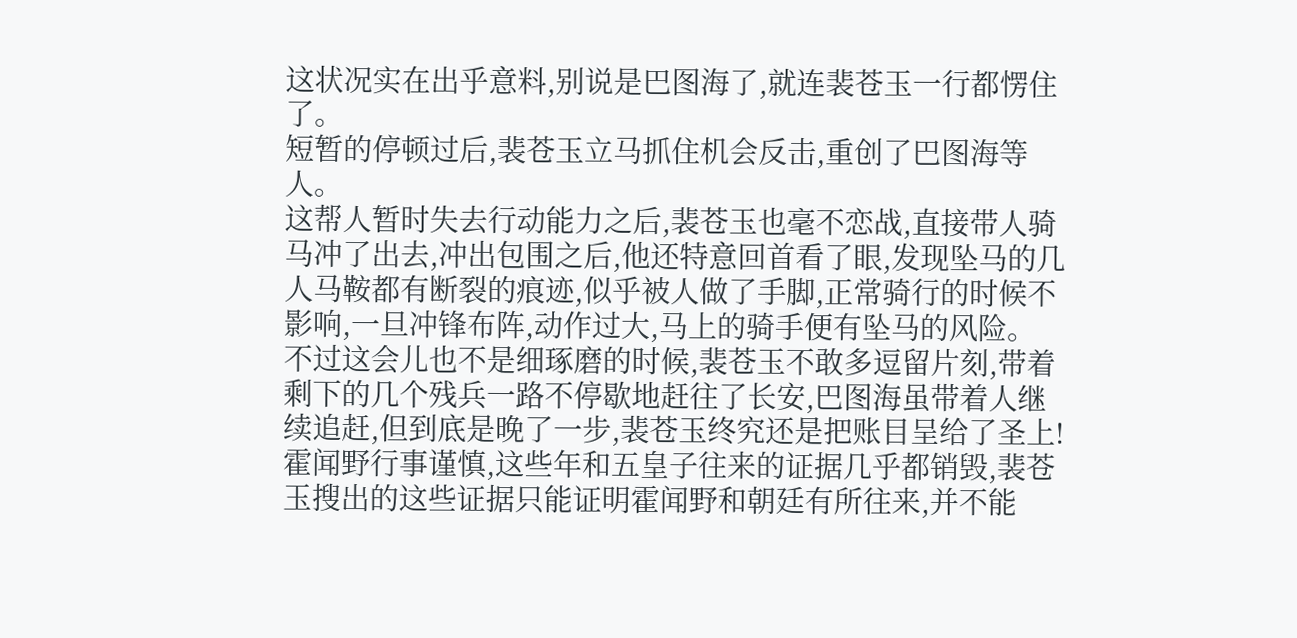这状况实在出乎意料,别说是巴图海了,就连裴苍玉一行都愣住了。
短暂的停顿过后,裴苍玉立马抓住机会反击,重创了巴图海等人。
这帮人暂时失去行动能力之后,裴苍玉也毫不恋战,直接带人骑马冲了出去,冲出包围之后,他还特意回首看了眼,发现坠马的几人马鞍都有断裂的痕迹,似乎被人做了手脚,正常骑行的时候不影响,一旦冲锋布阵,动作过大,马上的骑手便有坠马的风险。
不过这会儿也不是细琢磨的时候,裴苍玉不敢多逗留片刻,带着剩下的几个残兵一路不停歇地赶往了长安,巴图海虽带着人继续追赶,但到底是晚了一步,裴苍玉终究还是把账目呈给了圣上!
霍闻野行事谨慎,这些年和五皇子往来的证据几乎都销毁,裴苍玉搜出的这些证据只能证明霍闻野和朝廷有所往来,并不能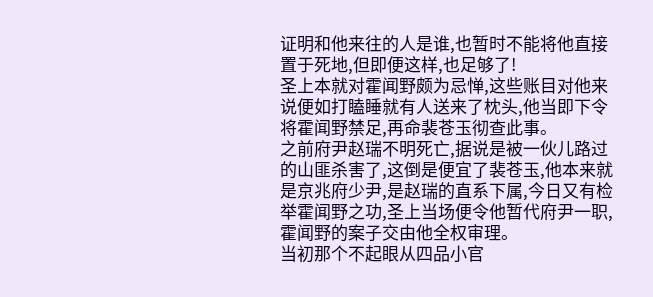证明和他来往的人是谁,也暂时不能将他直接置于死地,但即便这样,也足够了!
圣上本就对霍闻野颇为忌惮,这些账目对他来说便如打瞌睡就有人送来了枕头,他当即下令将霍闻野禁足,再命裴苍玉彻查此事。
之前府尹赵瑞不明死亡,据说是被一伙儿路过的山匪杀害了,这倒是便宜了裴苍玉,他本来就是京兆府少尹,是赵瑞的直系下属,今日又有检举霍闻野之功,圣上当场便令他暂代府尹一职,霍闻野的案子交由他全权审理。
当初那个不起眼从四品小官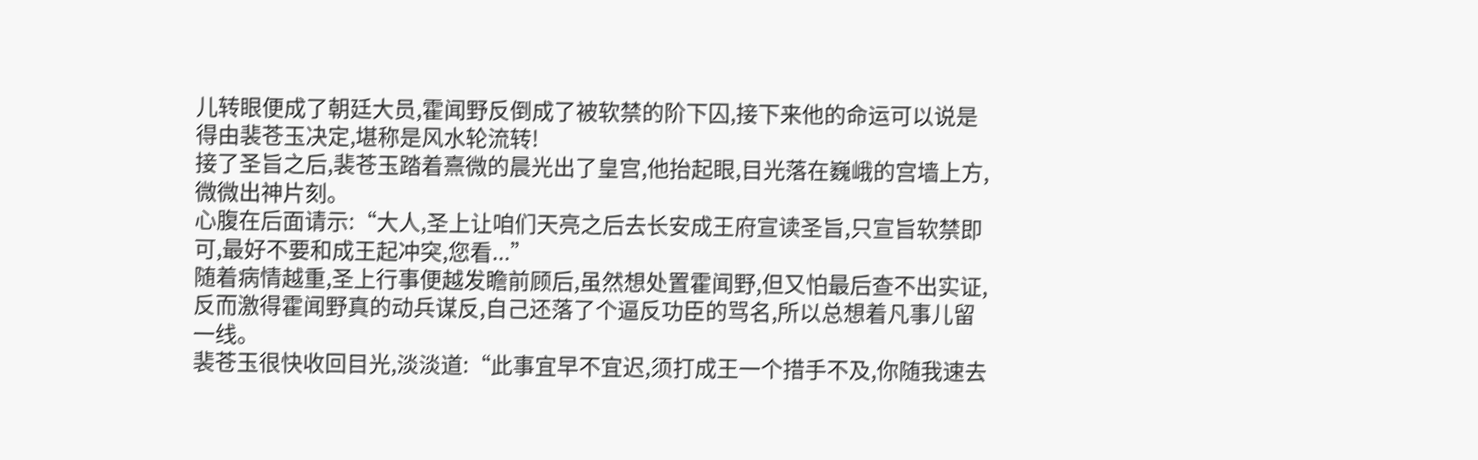儿转眼便成了朝廷大员,霍闻野反倒成了被软禁的阶下囚,接下来他的命运可以说是得由裴苍玉决定,堪称是风水轮流转!
接了圣旨之后,裴苍玉踏着熹微的晨光出了皇宫,他抬起眼,目光落在巍峨的宫墙上方,微微出神片刻。
心腹在后面请示:“大人,圣上让咱们天亮之后去长安成王府宣读圣旨,只宣旨软禁即可,最好不要和成王起冲突,您看...”
随着病情越重,圣上行事便越发瞻前顾后,虽然想处置霍闻野,但又怕最后查不出实证,反而激得霍闻野真的动兵谋反,自己还落了个逼反功臣的骂名,所以总想着凡事儿留一线。
裴苍玉很快收回目光,淡淡道:“此事宜早不宜迟,须打成王一个措手不及,你随我速去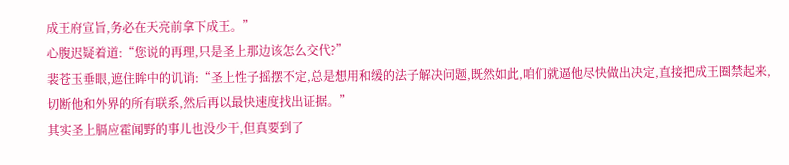成王府宣旨,务必在天亮前拿下成王。”
心腹迟疑着道:“您说的再理,只是圣上那边该怎么交代?”
裴苍玉垂眼,遮住眸中的讥诮:“圣上性子摇摆不定,总是想用和缓的法子解决问题,既然如此,咱们就逼他尽快做出决定,直接把成王圈禁起来,切断他和外界的所有联系,然后再以最快速度找出证据。”
其实圣上膈应霍闻野的事儿也没少干,但真要到了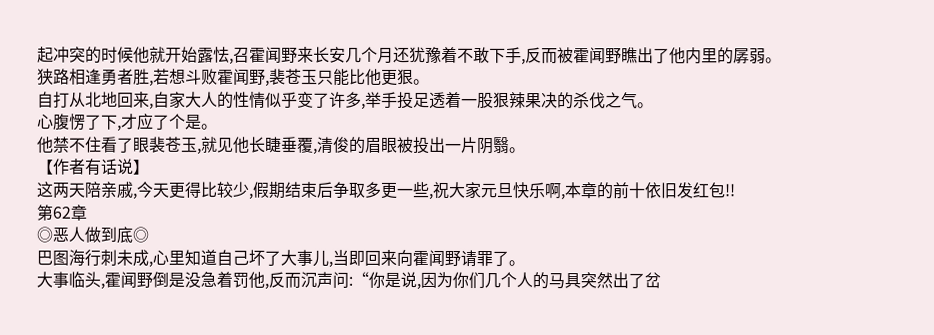起冲突的时候他就开始露怯,召霍闻野来长安几个月还犹豫着不敢下手,反而被霍闻野瞧出了他内里的孱弱。
狭路相逢勇者胜,若想斗败霍闻野,裴苍玉只能比他更狠。
自打从北地回来,自家大人的性情似乎变了许多,举手投足透着一股狠辣果决的杀伐之气。
心腹愣了下,才应了个是。
他禁不住看了眼裴苍玉,就见他长睫垂覆,清俊的眉眼被投出一片阴翳。
【作者有话说】
这两天陪亲戚,今天更得比较少,假期结束后争取多更一些,祝大家元旦快乐啊,本章的前十依旧发红包!!
第62章
◎恶人做到底◎
巴图海行刺未成,心里知道自己坏了大事儿,当即回来向霍闻野请罪了。
大事临头,霍闻野倒是没急着罚他,反而沉声问:“你是说,因为你们几个人的马具突然出了岔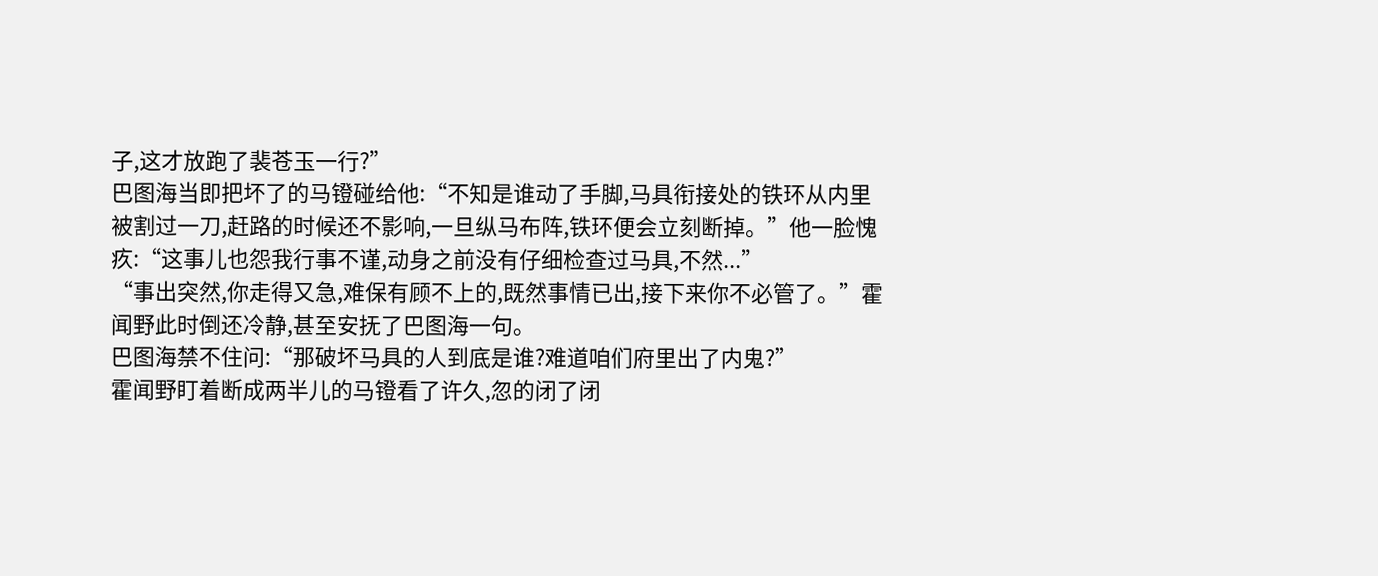子,这才放跑了裴苍玉一行?”
巴图海当即把坏了的马镫碰给他:“不知是谁动了手脚,马具衔接处的铁环从内里被割过一刀,赶路的时候还不影响,一旦纵马布阵,铁环便会立刻断掉。”他一脸愧疚:“这事儿也怨我行事不谨,动身之前没有仔细检查过马具,不然...”
“事出突然,你走得又急,难保有顾不上的,既然事情已出,接下来你不必管了。”霍闻野此时倒还冷静,甚至安抚了巴图海一句。
巴图海禁不住问:“那破坏马具的人到底是谁?难道咱们府里出了内鬼?”
霍闻野盯着断成两半儿的马镫看了许久,忽的闭了闭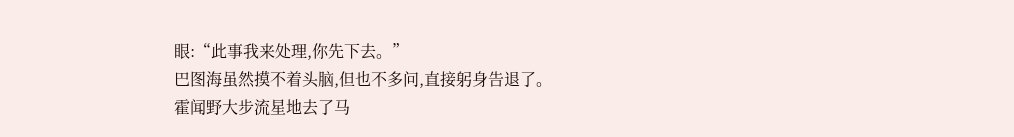眼:“此事我来处理,你先下去。”
巴图海虽然摸不着头脑,但也不多问,直接躬身告退了。
霍闻野大步流星地去了马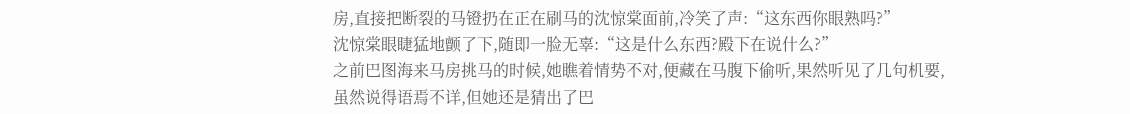房,直接把断裂的马镫扔在正在刷马的沈惊棠面前,冷笑了声:“这东西你眼熟吗?”
沈惊棠眼睫猛地颤了下,随即一脸无辜:“这是什么东西?殿下在说什么?”
之前巴图海来马房挑马的时候,她瞧着情势不对,便藏在马腹下偷听,果然听见了几句机要,虽然说得语焉不详,但她还是猜出了巴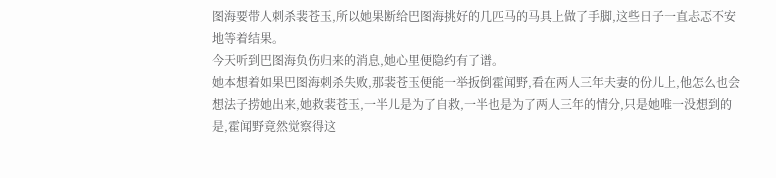图海要带人刺杀裴苍玉,所以她果断给巴图海挑好的几匹马的马具上做了手脚,这些日子一直忐忑不安地等着结果。
今天听到巴图海负伤归来的消息,她心里便隐约有了谱。
她本想着如果巴图海刺杀失败,那裴苍玉便能一举扳倒霍闻野,看在两人三年夫妻的份儿上,他怎么也会想法子捞她出来,她救裴苍玉,一半儿是为了自救,一半也是为了两人三年的情分,只是她唯一没想到的是,霍闻野竟然觉察得这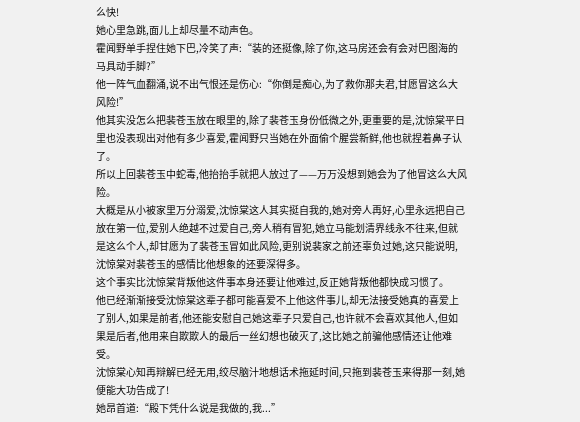么快!
她心里急跳,面儿上却尽量不动声色。
霍闻野单手捏住她下巴,冷笑了声:“装的还挺像,除了你,这马房还会有会对巴图海的马具动手脚?”
他一阵气血翻涌,说不出气恨还是伤心:“你倒是痴心,为了救你那夫君,甘愿冒这么大风险!”
他其实没怎么把裴苍玉放在眼里的,除了裴苍玉身份低微之外,更重要的是,沈惊棠平日里也没表现出对他有多少喜爱,霍闻野只当她在外面偷个腥尝新鲜,他也就捏着鼻子认了。
所以上回裴苍玉中蛇毒,他抬抬手就把人放过了——万万没想到她会为了他冒这么大风险。
大概是从小被家里万分溺爱,沈惊棠这人其实挺自我的,她对旁人再好,心里永远把自己放在第一位,爱别人绝越不过爱自己,旁人稍有冒犯,她立马能划清界线永不往来,但就是这么个人,却甘愿为了裴苍玉冒如此风险,更别说裴家之前还辜负过她,这只能说明,沈惊棠对裴苍玉的感情比他想象的还要深得多。
这个事实比沈惊棠背叛他这件事本身还要让他难过,反正她背叛他都快成习惯了。
他已经渐渐接受沈惊棠这辈子都可能喜爱不上他这件事儿,却无法接受她真的喜爱上了别人,如果是前者,他还能安慰自己她这辈子只爱自己,也许就不会喜欢其他人,但如果是后者,他用来自欺欺人的最后一丝幻想也破灭了,这比她之前骗他感情还让他难受。
沈惊棠心知再辩解已经无用,绞尽脑汁地想话术拖延时间,只拖到裴苍玉来得那一刻,她便能大功告成了!
她昂首道:“殿下凭什么说是我做的,我...”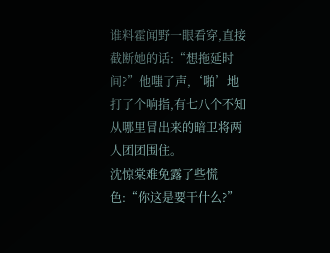谁料霍闻野一眼看穿,直接截断她的话:“想拖延时间?”他嗤了声,‘啪’地打了个响指,有七八个不知从哪里冒出来的暗卫将两人团团围住。
沈惊棠难免露了些慌色:“你这是要干什么?”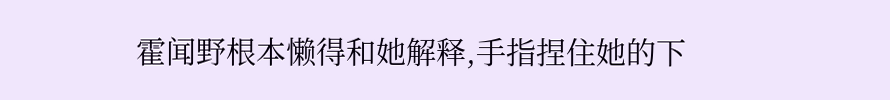霍闻野根本懒得和她解释,手指捏住她的下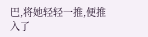巴,将她轻轻一推,便推入了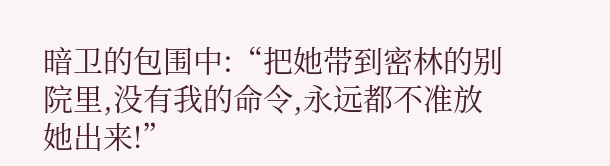暗卫的包围中:“把她带到密林的别院里,没有我的命令,永远都不准放她出来!”